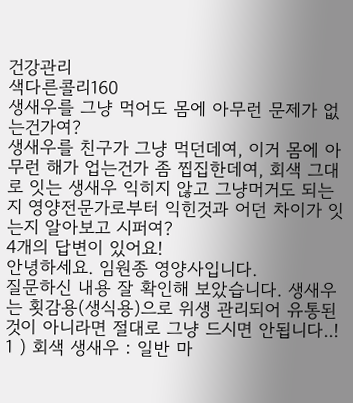건강관리
색다른콜리160
생새우를 그냥 먹어도 몸에 아무런 문제가 없는건가여?
생새우를 친구가 그냥 먹던데여, 이거 몸에 아무런 해가 업는건가 좀 찝집한데여, 회색 그대로 잇는 생새우 익히지 않고 그냥머거도 되는지 영양전문가로부터 익힌것과 어던 차이가 잇는지 알아보고 시퍼여?
4개의 답변이 있어요!
안녕하세요. 임원종 영양사입니다.
질문하신 내용 잘 확인해 보았습니다. 생새우는 횟감용(생식용)으로 위생 관리되어 유통된 것이 아니라면 절대로 그냥 드시면 안됩니다..!
1 ) 회색 생새우 : 일반 마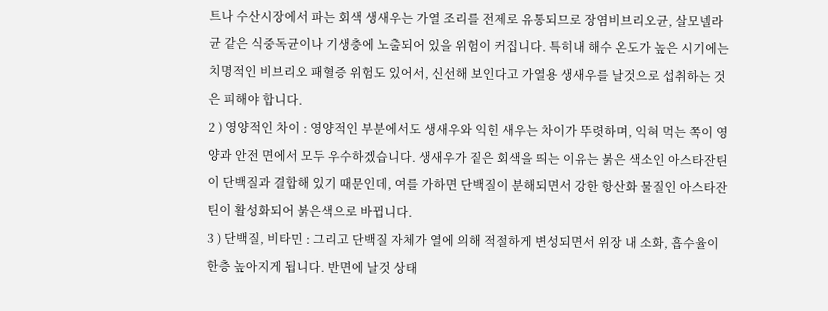트나 수산시장에서 파는 회색 생새우는 가열 조리를 전제로 유통되므로 장염비브리오균, 살모넬라균 같은 식중독균이나 기생충에 노출되어 있을 위험이 커집니다. 특히내 해수 온도가 높은 시기에는 치명적인 비브리오 패혈증 위험도 있어서, 신선해 보인다고 가열용 생새우를 날것으로 섭취하는 것은 피해야 합니다.
2 ) 영양적인 차이 : 영양적인 부분에서도 생새우와 익힌 새우는 차이가 뚜렷하며, 익혀 먹는 쪽이 영양과 안전 면에서 모두 우수하겠습니다. 생새우가 짙은 회색을 띄는 이유는 붉은 색소인 아스타잔틴이 단백질과 결합해 있기 때문인데, 여를 가하면 단백질이 분해되면서 강한 항산화 물질인 아스타잔틴이 활성화되어 붉은색으로 바뀝니다.
3 ) 단백질, 비타민 : 그리고 단백질 자체가 열에 의해 적절하게 변성되면서 위장 내 소화, 흡수율이 한층 높아지게 됩니다. 반면에 날것 상태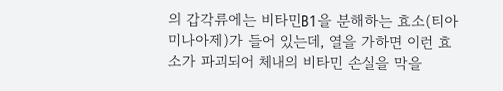의 갑각류에는 비타민B1을 분해하는 효소(티아미나아제)가 들어 있는데, 열을 가하면 이런 효소가 파괴되어 체내의 비타민 손실을 막을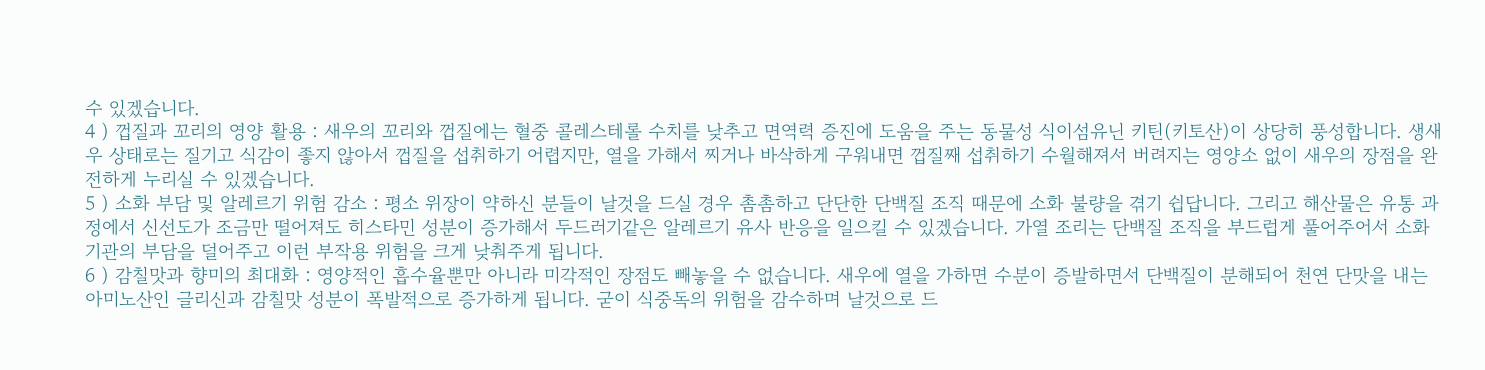수 있겠습니다.
4 ) 껍질과 꼬리의 영양 활용 : 새우의 꼬리와 껍질에는 혈중 콜레스테롤 수치를 낮추고 면역력 증진에 도움을 주는 동물성 식이섬유닌 키틴(키토산)이 상당히 풍성합니다. 생새우 상태로는 질기고 식감이 좋지 않아서 껍질을 섭취하기 어렵지만, 열을 가해서 찌거나 바삭하게 구워내면 껍질째 섭취하기 수월해져서 버려지는 영양소 없이 새우의 장점을 완전하게 누리실 수 있겠습니다.
5 ) 소화 부담 및 알레르기 위험 감소 : 평소 위장이 약하신 분들이 날것을 드실 경우 촘촘하고 단단한 단백질 조직 때문에 소화 불량을 겪기 쉽답니다. 그리고 해산물은 유통 과정에서 신선도가 조금만 떨어져도 히스타민 성분이 증가해서 두드러기같은 알레르기 유사 반응을 일으킬 수 있겠습니다. 가열 조리는 단백질 조직을 부드럽게 풀어주어서 소화기관의 부담을 덜어주고 이런 부작용 위험을 크게 낮춰주게 됩니다.
6 ) 감칠맛과 향미의 최대화 : 영양적인 흡수율뿐만 아니라 미각적인 장점도 빼놓을 수 없습니다. 새우에 열을 가하면 수분이 증발하면서 단백질이 분해되어 천연 단맛을 내는 아미노산인 글리신과 감칠맛 성분이 폭발적으로 증가하게 됩니다. 굳이 식중독의 위험을 감수하며 날것으로 드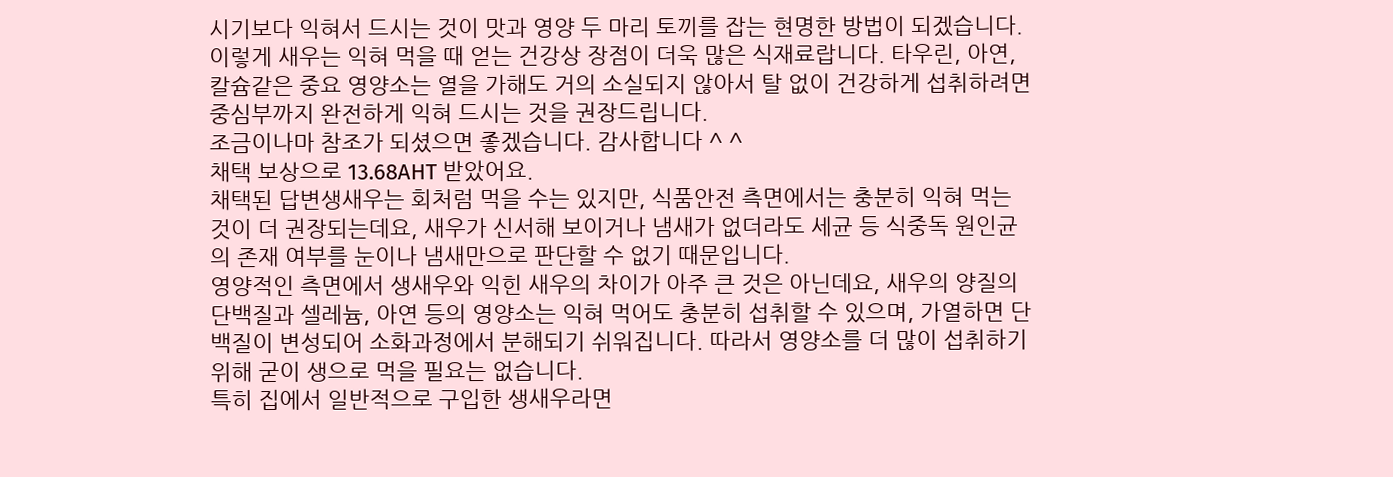시기보다 익혀서 드시는 것이 맛과 영양 두 마리 토끼를 잡는 현명한 방법이 되겠습니다.
이렇게 새우는 익혀 먹을 때 얻는 건강상 장점이 더욱 많은 식재료랍니다. 타우린, 아연, 칼슘같은 중요 영양소는 열을 가해도 거의 소실되지 않아서 탈 없이 건강하게 섭취하려면 중심부까지 완전하게 익혀 드시는 것을 권장드립니다.
조금이나마 참조가 되셨으면 좋겠습니다. 감사합니다 ^ ^
채택 보상으로 13.68AHT 받았어요.
채택된 답변생새우는 회처럼 먹을 수는 있지만, 식품안전 측면에서는 충분히 익혀 먹는 것이 더 권장되는데요, 새우가 신서해 보이거나 냄새가 없더라도 세균 등 식중독 원인균의 존재 여부를 눈이나 냄새만으로 판단할 수 없기 때문입니다.
영양적인 측면에서 생새우와 익힌 새우의 차이가 아주 큰 것은 아닌데요, 새우의 양질의 단백질과 셀레늄, 아연 등의 영양소는 익혀 먹어도 충분히 섭취할 수 있으며, 가열하면 단백질이 변성되어 소화과정에서 분해되기 쉬워집니다. 따라서 영양소를 더 많이 섭취하기 위해 굳이 생으로 먹을 필요는 없습니다.
특히 집에서 일반적으로 구입한 생새우라면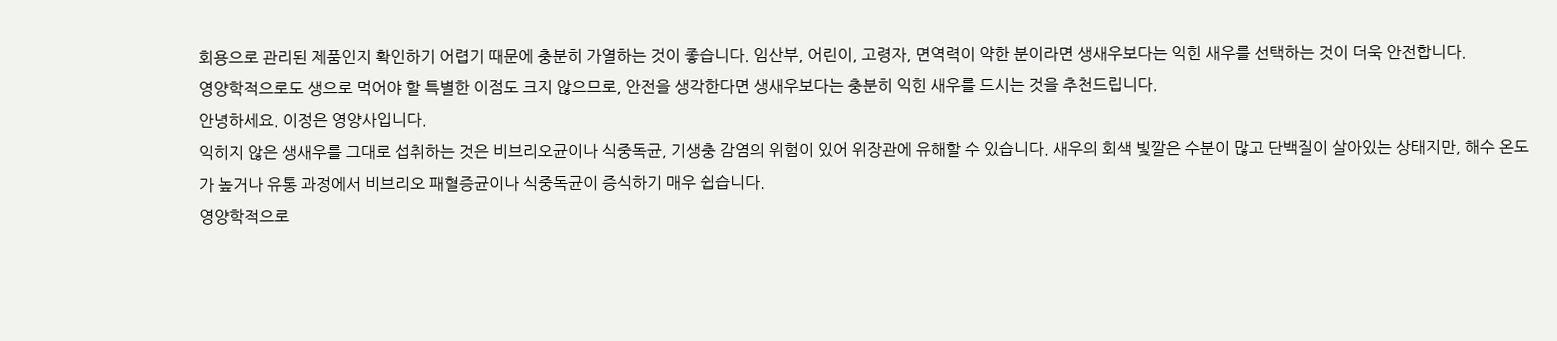회용으로 관리된 제품인지 확인하기 어렵기 때문에 충분히 가열하는 것이 좋습니다. 임산부, 어린이, 고령자, 면역력이 약한 분이라면 생새우보다는 익힌 새우를 선택하는 것이 더욱 안전합니다.
영양학적으로도 생으로 먹어야 할 특별한 이점도 크지 않으므로, 안전을 생각한다면 생새우보다는 충분히 익힌 새우를 드시는 것을 추천드립니다.
안녕하세요. 이정은 영양사입니다.
익히지 않은 생새우를 그대로 섭취하는 것은 비브리오균이나 식중독균, 기생충 감염의 위험이 있어 위장관에 유해할 수 있습니다. 새우의 회색 빛깔은 수분이 많고 단백질이 살아있는 상태지만, 해수 온도가 높거나 유통 과정에서 비브리오 패혈증균이나 식중독균이 증식하기 매우 쉽습니다.
영양학적으로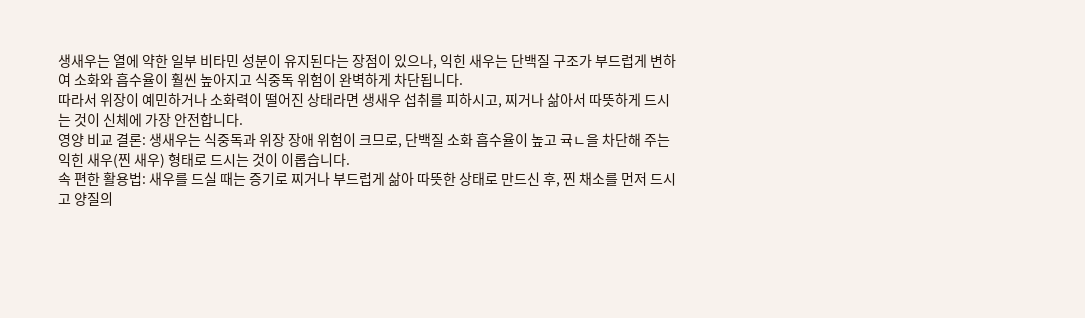생새우는 열에 약한 일부 비타민 성분이 유지된다는 장점이 있으나, 익힌 새우는 단백질 구조가 부드럽게 변하여 소화와 흡수율이 훨씬 높아지고 식중독 위험이 완벽하게 차단됩니다.
따라서 위장이 예민하거나 소화력이 떨어진 상태라면 생새우 섭취를 피하시고, 찌거나 삶아서 따뜻하게 드시는 것이 신체에 가장 안전합니다.
영양 비교 결론: 생새우는 식중독과 위장 장애 위험이 크므로, 단백질 소화 흡수율이 높고 귝ㄴ을 차단해 주는 익힌 새우(찐 새우) 형태로 드시는 것이 이롭습니다.
속 편한 활용법: 새우를 드실 때는 증기로 찌거나 부드럽게 삶아 따뜻한 상태로 만드신 후, 찐 채소를 먼저 드시고 양질의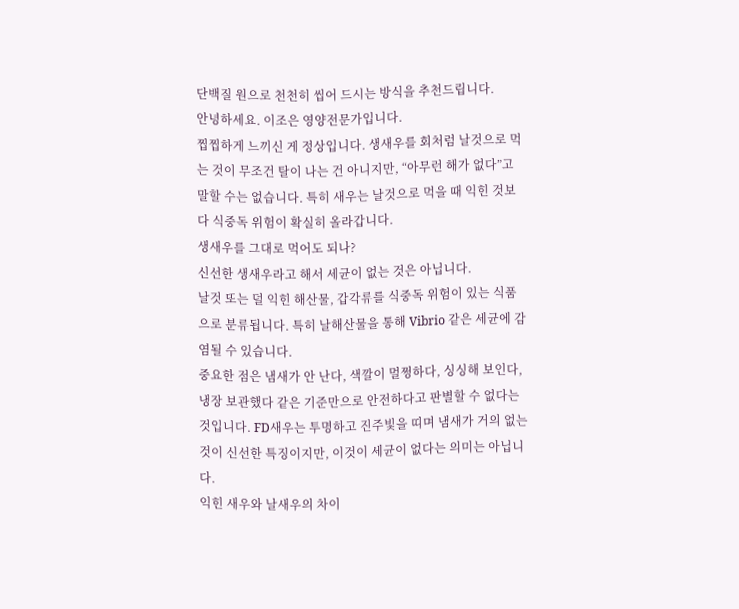단백질 원으로 천천히 씹어 드시는 방식을 추천드립니다.
안녕하세요. 이조은 영양전문가입니다.
찝찝하게 느끼신 게 정상입니다. 생새우를 회처럼 날것으로 먹는 것이 무조건 탈이 나는 건 아니지만, “아무런 해가 없다”고 말할 수는 없습니다. 특히 새우는 날것으로 먹을 때 익힌 것보다 식중독 위험이 확실히 올라갑니다.
생새우를 그대로 먹어도 되나?
신선한 생새우라고 해서 세균이 없는 것은 아닙니다.
날것 또는 덜 익힌 해산물, 갑각류를 식중독 위험이 있는 식품으로 분류됩니다. 특히 날해산물을 통해 Vibrio 같은 세균에 감염될 수 있습니다.
중요한 점은 냄새가 안 난다, 색깔이 멀쩡하다, 싱싱해 보인다, 냉장 보관했다 같은 기준만으로 안전하다고 판별할 수 없다는 것입니다. FD새우는 투명하고 진주빛을 띠며 냄새가 거의 없는 것이 신선한 특징이지만, 이것이 세균이 없다는 의미는 아닙니다.
익힌 새우와 날새우의 차이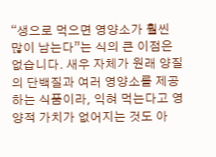“생으로 먹으면 영양소가 훨씬 많이 남는다”는 식의 큰 이점은 없습니다. 새우 자체가 원래 양질의 단백질과 여러 영양소를 제공하는 식품이라, 익혀 먹는다고 영양적 가치가 없어지는 것도 아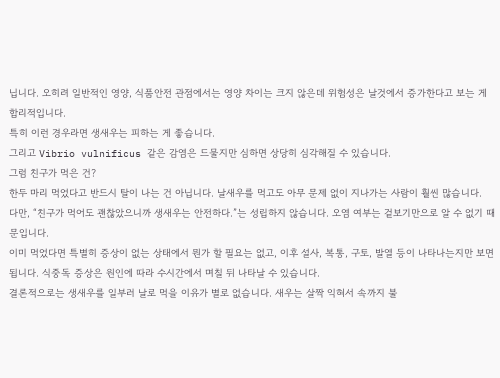닙니다. 오히려 일반적인 영양, 식품안전 관점에서는 영양 차이는 크지 않은데 위험성은 날것에서 증가한다고 보는 게 합리적입니다.
특히 이런 경우라면 생새우는 피하는 게 좋습니다.
그리고 Vibrio vulnificus 같은 감염은 드물지만 심하면 상당히 심각해질 수 있습니다.
그럼 친구가 먹은 건?
한두 마리 먹었다고 반드시 탈이 나는 건 아닙니다. 날새우를 먹고도 아무 문제 없이 지나가는 사람이 훨씬 많습니다.
다만, “친구가 먹어도 괜찮았으니까 생새우는 안전하다.”는 성립하지 않습니다. 오염 여부는 겉보기만으로 알 수 없기 때문입니다.
이미 먹었다면 특별히 증상이 없는 상태에서 뭔가 할 필요는 없고, 이후 설사, 복통, 구토, 발열 등이 나타나는지만 보면 됩니다. 식중독 증상은 원인에 따라 수시간에서 며칠 뒤 나타날 수 있습니다.
결론적으로는 생새우를 일부러 날로 먹을 이유가 별로 없습니다. 새우는 살짝 익혀서 속까지 불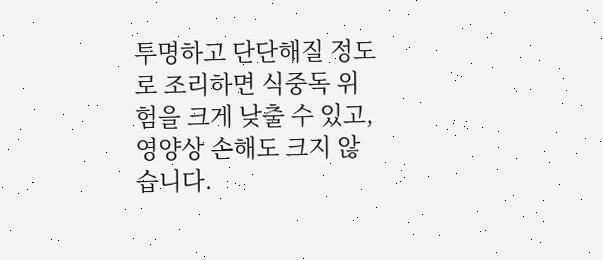투명하고 단단해질 정도로 조리하면 식중독 위험을 크게 낮출 수 있고, 영양상 손해도 크지 않습니다.